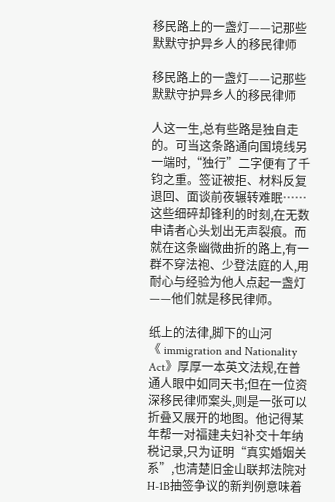移民路上的一盏灯——记那些默默守护异乡人的移民律师

移民路上的一盏灯——记那些默默守护异乡人的移民律师

人这一生,总有些路是独自走的。可当这条路通向国境线另一端时,“独行”二字便有了千钧之重。签证被拒、材料反复退回、面谈前夜辗转难眠……这些细碎却锋利的时刻,在无数申请者心头划出无声裂痕。而就在这条幽微曲折的路上,有一群不穿法袍、少登法庭的人,用耐心与经验为他人点起一盏灯——他们就是移民律师。

纸上的法律,脚下的山河
《 immigration and Nationality Act》厚厚一本英文法规,在普通人眼中如同天书;但在一位资深移民律师案头,则是一张可以折叠又展开的地图。他记得某年帮一对福建夫妇补交十年纳税记录,只为证明“真实婚姻关系”,也清楚旧金山联邦法院对H-1B抽签争议的新判例意味着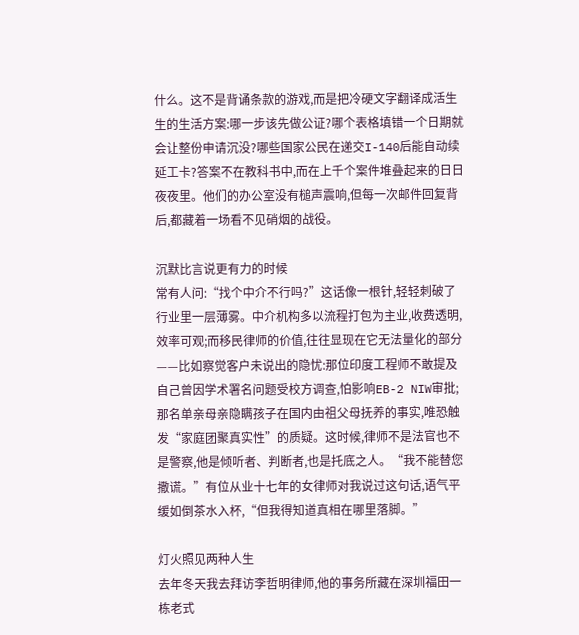什么。这不是背诵条款的游戏,而是把冷硬文字翻译成活生生的生活方案:哪一步该先做公证?哪个表格填错一个日期就会让整份申请沉没?哪些国家公民在递交I-140后能自动续延工卡?答案不在教科书中,而在上千个案件堆叠起来的日日夜夜里。他们的办公室没有槌声震响,但每一次邮件回复背后,都藏着一场看不见硝烟的战役。

沉默比言说更有力的时候
常有人问:“找个中介不行吗?”这话像一根针,轻轻刺破了行业里一层薄雾。中介机构多以流程打包为主业,收费透明,效率可观;而移民律师的价值,往往显现在它无法量化的部分——比如察觉客户未说出的隐忧:那位印度工程师不敢提及自己曾因学术署名问题受校方调查,怕影响EB-2 NIW审批;那名单亲母亲隐瞒孩子在国内由祖父母抚养的事实,唯恐触发“家庭团聚真实性”的质疑。这时候,律师不是法官也不是警察,他是倾听者、判断者,也是托底之人。“我不能替您撒谎。”有位从业十七年的女律师对我说过这句话,语气平缓如倒茶水入杯,“但我得知道真相在哪里落脚。”

灯火照见两种人生
去年冬天我去拜访李哲明律师,他的事务所藏在深圳福田一栋老式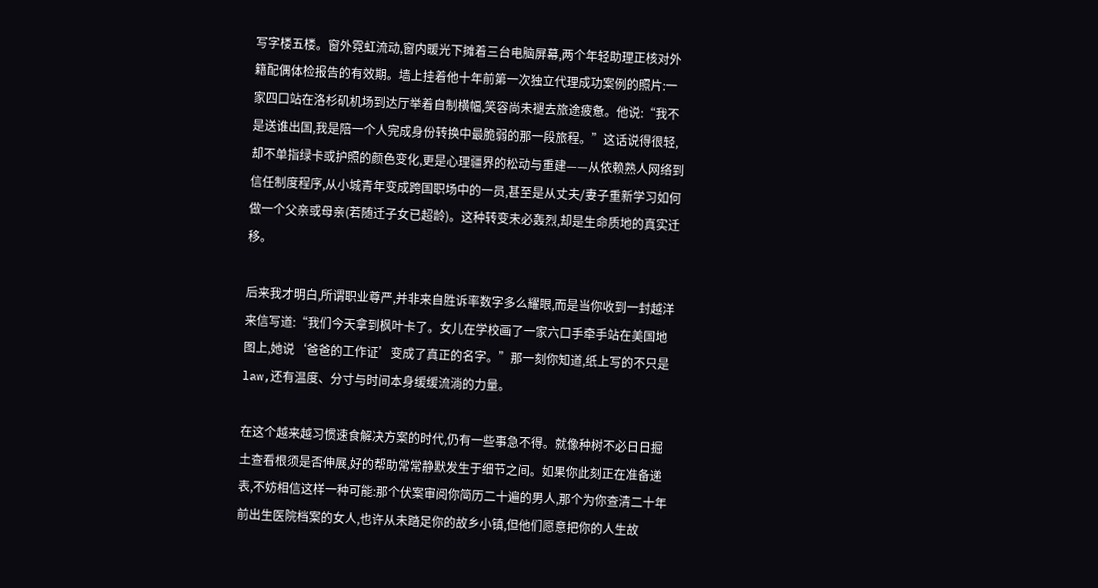写字楼五楼。窗外霓虹流动,窗内暖光下摊着三台电脑屏幕,两个年轻助理正核对外籍配偶体检报告的有效期。墙上挂着他十年前第一次独立代理成功案例的照片:一家四口站在洛杉矶机场到达厅举着自制横幅,笑容尚未褪去旅途疲惫。他说:“我不是送谁出国,我是陪一个人完成身份转换中最脆弱的那一段旅程。”这话说得很轻,却不单指绿卡或护照的颜色变化,更是心理疆界的松动与重建——从依赖熟人网络到信任制度程序,从小城青年变成跨国职场中的一员,甚至是从丈夫/妻子重新学习如何做一个父亲或母亲(若随迁子女已超龄)。这种转变未必轰烈,却是生命质地的真实迁移。

后来我才明白,所谓职业尊严,并非来自胜诉率数字多么耀眼,而是当你收到一封越洋来信写道:“我们今天拿到枫叶卡了。女儿在学校画了一家六口手牵手站在美国地图上,她说‘爸爸的工作证’变成了真正的名字。”那一刻你知道,纸上写的不只是law,还有温度、分寸与时间本身缓缓流淌的力量。

在这个越来越习惯速食解决方案的时代,仍有一些事急不得。就像种树不必日日掘土查看根须是否伸展,好的帮助常常静默发生于细节之间。如果你此刻正在准备递表,不妨相信这样一种可能:那个伏案审阅你简历二十遍的男人,那个为你查清二十年前出生医院档案的女人,也许从未踏足你的故乡小镇,但他们愿意把你的人生故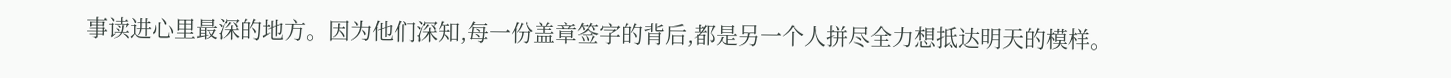事读进心里最深的地方。因为他们深知,每一份盖章签字的背后,都是另一个人拼尽全力想抵达明天的模样。